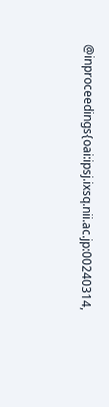@inproceedings{oai:ipsj.ixsq.nii.ac.jp:00240314,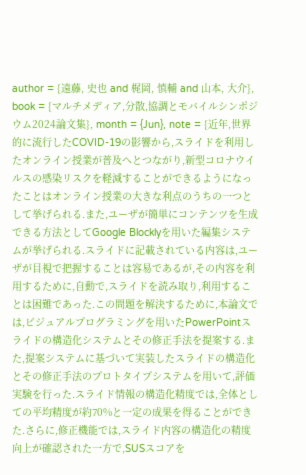author = {遠藤, 史也 and 梶岡, 慎輔 and 山本, 大介}, book = {マルチメディア,分散,協調とモバイルシンポジウム2024論文集}, month = {Jun}, note = {近年,世界的に流行したCOVID-19の影響から,スライドを利用したオンライン授業が普及へとつながり,新型コロナウイルスの感染リスクを軽減することができるようになったことはオンライン授業の大きな利点のうちの一つとして挙げられる.また,ユーザが簡単にコンテンツを生成できる方法としてGoogle Blocklyを用いた編集システムが挙げられる.スライドに記載されている内容は,ユーザが目視で把握することは容易であるが,その内容を利用するために,自動で,スライドを読み取り,利用することは困難であった.この問題を解決するために,本論文では,ビジュアルプログラミングを用いたPowerPointスライドの構造化システムとその修正手法を提案する.また,提案システムに基づいて実装したスライドの構造化とその修正手法のプロトタイプシステムを用いて,評価実験を行った.スライド情報の構造化精度では,全体としての平均精度が約70%と一定の成果を得ることができた.さらに,修正機能では,スライド内容の構造化の精度向上が確認された一方で,SUSスコアを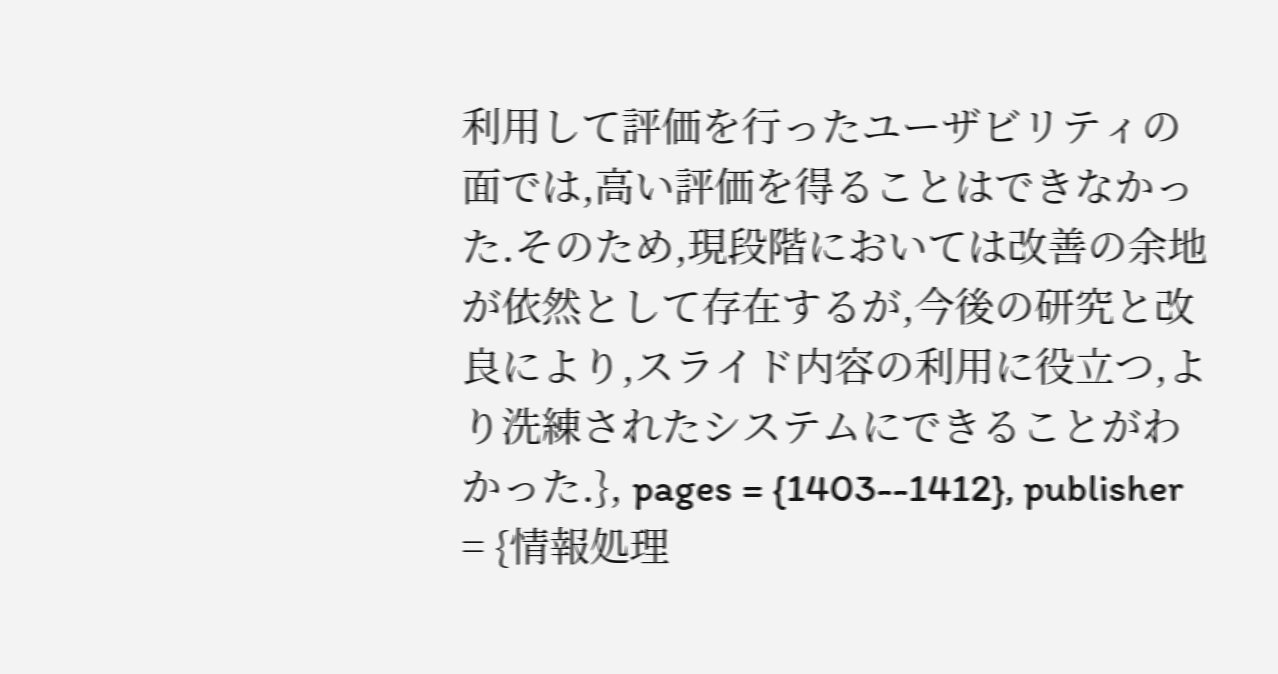利用して評価を行ったユーザビリティの面では,高い評価を得ることはできなかった.そのため,現段階においては改善の余地が依然として存在するが,今後の研究と改良により,スライド内容の利用に役立つ,より洗練されたシステムにできることがわかった.}, pages = {1403--1412}, publisher = {情報処理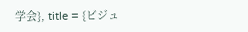学会}, title = {ビジュ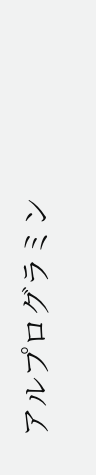アルプログラミン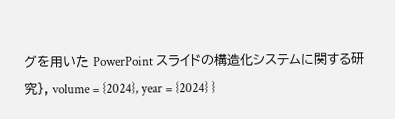グを用いた PowerPoint スライドの構造化システムに関する研究}, volume = {2024}, year = {2024} }